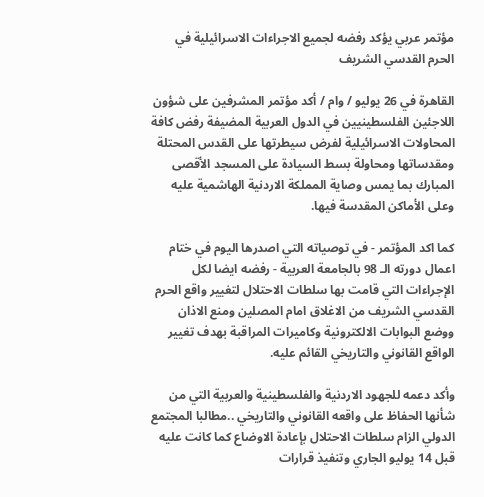مؤتمر عربي يؤكد رفضه لجميع الاجراءات الاسرائيلية في الحرم القدسي الشريف

القاهرة في 26 يوليو / وام / أكد مؤتمر المشرفين على شؤون اللاجئين الفلسطينيين في الدول العربية المضيفة رفض كافة المحاولات الاسرائيلية لفرض سيطرتها على القدس المحتلة ومقدساتها ومحاولة بسط السيادة على المسجد الأقصى المبارك بما يمس وصاية المملكة الاردنية الهاشمية عليه وعلى الأماكن المقدسة فيها.

كما اكد المؤتمر - في توصياته التي اصدرها اليوم في ختام اعمال دورته الـ 98 بالجامعة العربية - رفضه ايضا لكل الإجراءات التي قامت بها سلطات الاحتلال لتغيير واقع الحرم القدسي الشريف من الاغلاق امام المصلين ومنع الاذان ووضع البوابات الالكترونية وكاميرات المراقبة بهدف تغيير الواقع القانوني والتاريخي القائم عليه.

وأكد دعمه للجهود الاردنية والفلسطينية والعربية التي من شأنها الحفاظ على واقعه القانوني والتاريخي ..مطالبا المجتمع الدولي الزام سلطات الاحتلال بإعادة الاوضاع كما كانت عليه قبل 14 يوليو الجاري وتنفيذ قرارات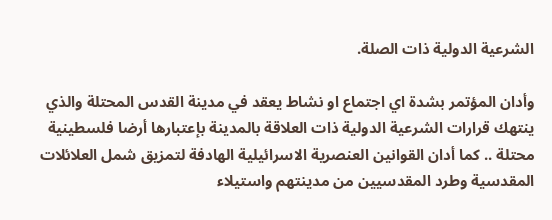الشرعية الدولية ذات الصلة.

وأدان المؤتمر بشدة اي اجتماع او نشاط يعقد في مدينة القدس المحتلة والذي ينتهك قرارات الشرعية الدولية ذات العلاقة بالمدينة بإعتبارها أرضا فلسطينية محتلة .. كما أدان القوانين العنصرية الاسرائيلية الهادفة لتمزيق شمل العلائلات المقدسية وطرد المقدسيين من مدينتهم واستيلاء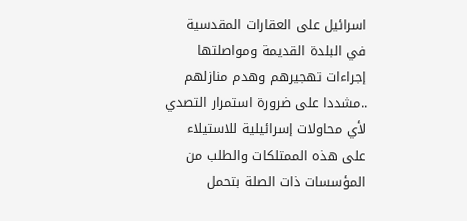اسرائيل على العقارات المقدسية في البلدة القديمة ومواصلتها إجراءات تهجيرهم وهدم منازلهم ..مشددا على ضرورة استمرار التصدي لأي محاولات إسرائيلية للاستيلاء على هذه الممتلكات والطلب من المؤسسات ذات الصلة بتحمل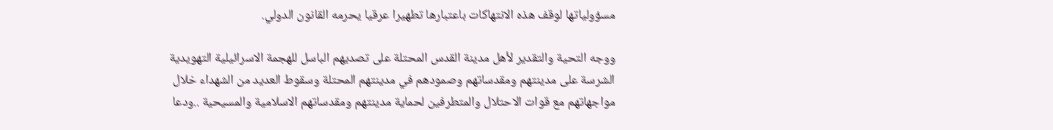مسؤولياتها لوقف هذه الانتهاكات باعتبارها تطهيرا عرقيا يحرمه القانون الدولي.

ووجه التحية والتقدير لأهل مدينة القدس المحتلة على تصديهم الباسل للهجمة الاسرائيلية التهويدية الشرسة على مدينتهم ومقدساتهم وصمودهم في مدينتهم المحتلة وسقوط العديد من الشهداء خلال مواجهاتهم مع قوات الاحتلال والمتطرفين لحماية مدينتهم ومقدساتهم الاسلامية والمسيحية ..ودعا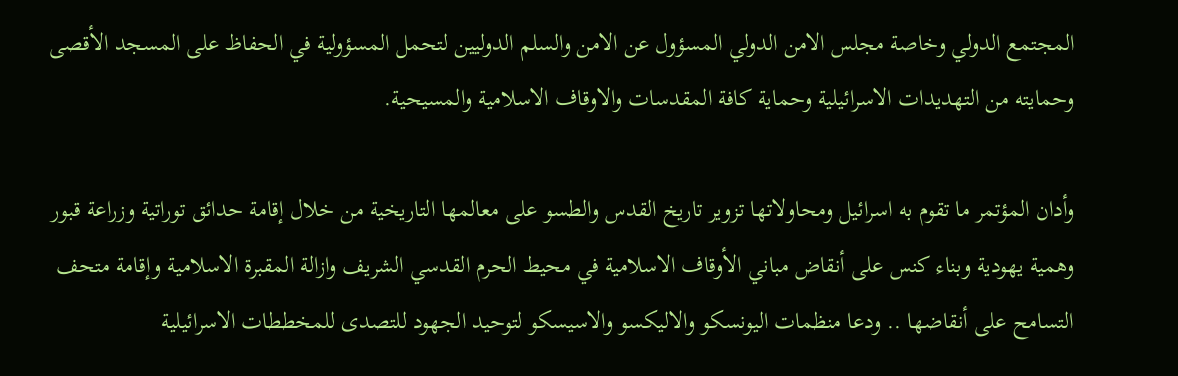المجتمع الدولي وخاصة مجلس الامن الدولي المسؤول عن الامن والسلم الدوليين لتحمل المسؤولية في الحفاظ على المسجد الأقصى وحمايته من التهديدات الاسرائيلية وحماية كافة المقدسات والاوقاف الاسلامية والمسيحية.

وأدان المؤتمر ما تقوم به اسرائيل ومحاولاتها تزوير تاريخ القدس والطسو على معالمها التاريخية من خلال إقامة حدائق توراتية وزراعة قبور وهمية يهودية وبناء كنس على أنقاض مباني الأوقاف الاسلامية في محيط الحرم القدسي الشريف وازالة المقبرة الاسلامية وإقامة متحف التسامح على أنقاضها .. ودعا منظمات اليونسكو والاليكسو والاسيسكو لتوحيد الجهود للتصدى للمخططات الاسرائيلية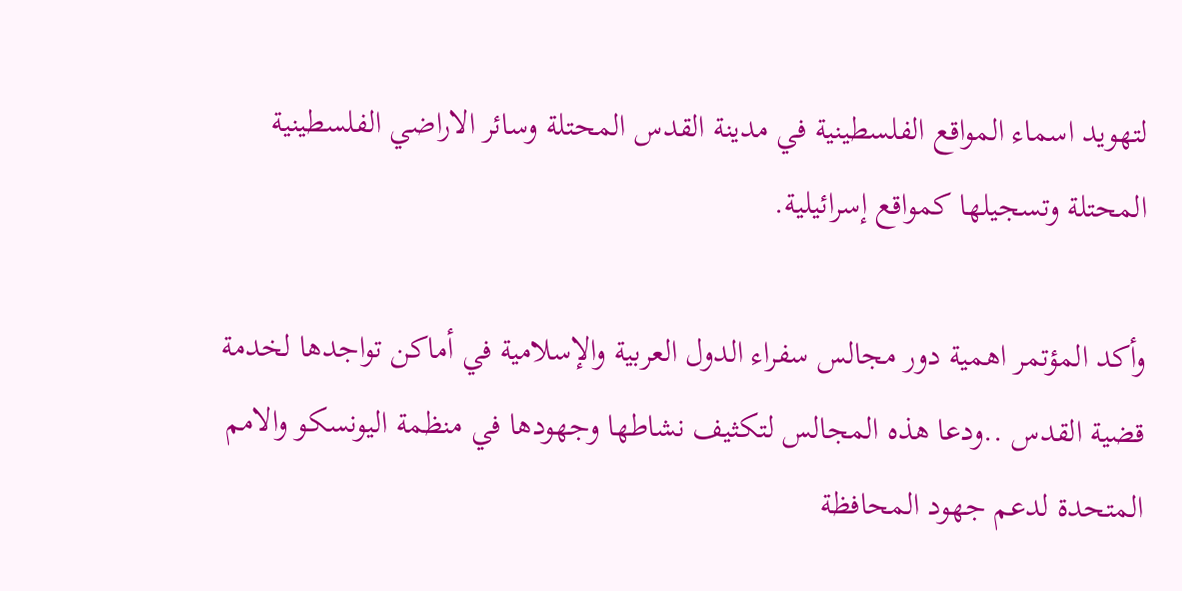لتهويد اسماء المواقع الفلسطينية في مدينة القدس المحتلة وسائر الاراضي الفلسطينية المحتلة وتسجيلها كمواقع إسرائيلية.

وأكد المؤتمر اهمية دور مجالس سفراء الدول العربية والإسلامية في أماكن تواجدها لخدمة قضية القدس ..ودعا هذه المجالس لتكثيف نشاطها وجهودها في منظمة اليونسكو والامم المتحدة لدعم جهود المحافظة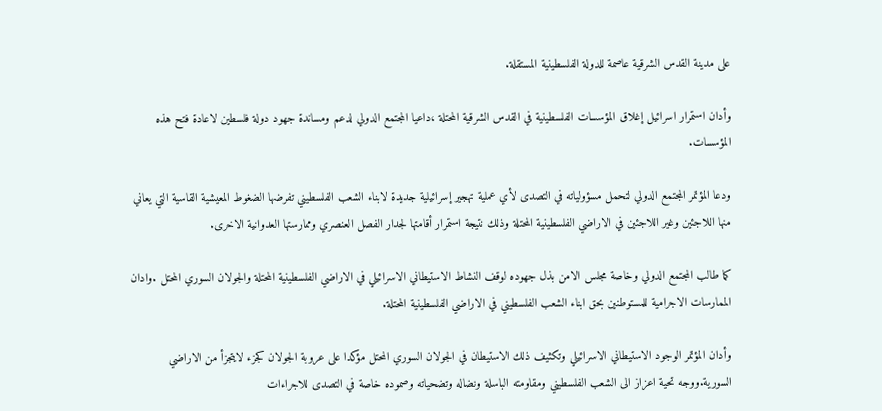على مدينة القدس الشرقية عاصمة للدولة الفلسطينية المستقلة.

وأدان استمرار اسرائيل إغلاق المؤسسات الفلسطينية في القدس الشرقية المحتلة ،داعيا المجتمع الدولي لدعم ومساندة جهود دولة فلسطين لاعادة فتح هذه المؤسسات.

ودعا المؤتمر المجتمع الدولي لتحمل مسؤولياته في التصدى لأي عملية تهجير إسرائيلية جديدة لابناء الشعب الفلسطيني تفرضها الضغوط المعيشية القاسية التي يعاني منها اللاجئين وغير اللاجئين في الاراضي الفلسطينية المحتلة وذلك نتيجة استمرار أقامتها لجدار الفصل العنصري وممارستها العدوانية الاخرى.

كما طالب المجتمع الدولي وخاصة مجلس الامن بذل جهوده لوقف النشاط الاستيطاني الاسرائيلي في الاراضي الفلسطينية المحتلة والجولان السوري المحتل .وادان الممارسات الاجرامية للمستوطنين بحق ابناء الشعب الفلسطيني في الاراضي الفلسطينية المحتلة.

وأدان المؤتمر الوجود الاستيطاني الاسرائيلي وتكثيف ذلك الاستيطان في الجولان السوري المحتل مؤكدا على عروبة الجولان كجزء لايتجزأ من الاراضي السورية.ووجه تحية اعزاز الى الشعب الفلسطيني ومقاومته الباسلة ونضاله وتضحياته وصموده خاصة في التصدى للاجراءات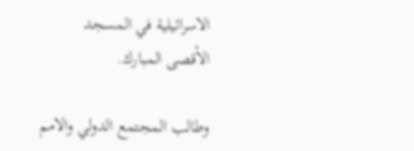الاسرائيلية في المسجد الأقصى المبارك.

وطالب المجتمع الدولي والامم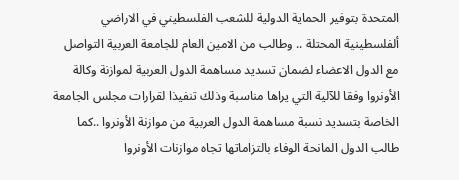المتحدة بتوفير الحماية الدولية للشعب الفلسطيني في الاراضي ألفلسطينية المحتلة .. وطالب من الامين العام للجامعة العربية التواصل مع الدول الاعضاء لضمان تسديد مساهمة الدول العربية لموازنة وكالة الأونروا وفقا للآلية التي يراها مناسبة وذلك تنفيذا لقرارات مجلس الجامعة الخاصة بتسديد نسبة مساهمة الدول العربية من موازنة الأونروا ..كما طالب الدول المانحة الوفاء بالتزاماتها تجاه موازنات الأونروا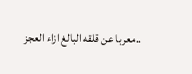..معربا عن قلقه البالغ ازاء العجز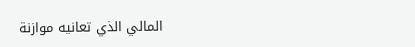المالي الذي تعانيه موازنة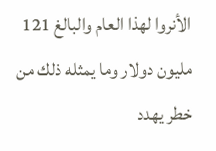الأنروا لهذا العام والبالغ 121 مليون دولار وما يمثله ذلك من خطر يهدد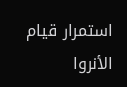استمرار قيام الأنروا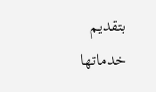بتقديم خدماتها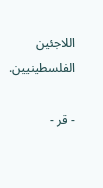اللاجئين الفلسطينيين.

- قر -